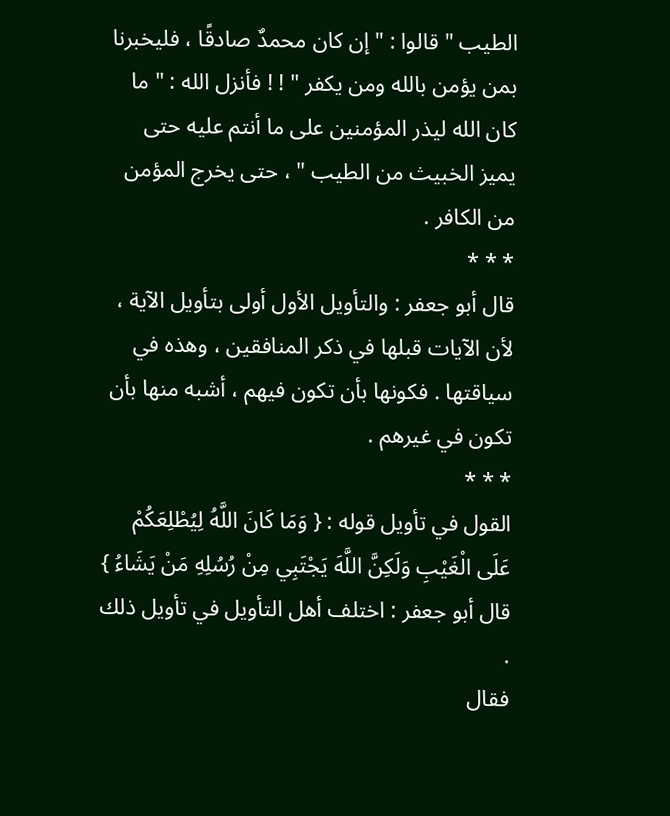الطيب " قالوا : " إن كان محمدٌ صادقًا ، فليخبرنا بمن يؤمن بالله ومن يكفر " ! ! فأنزل الله : " ما كان الله ليذر المؤمنين على ما أنتم عليه حتى يميز الخبيث من الطيب " ، حتى يخرج المؤمن من الكافر .
* * *
قال أبو جعفر : والتأويل الأول أولى بتأويل الآية ، لأن الآيات قبلها في ذكر المنافقين ، وهذه في سياقتها . فكونها بأن تكون فيهم ، أشبه منها بأن تكون في غيرهم .
* * *
القول في تأويل قوله : { وَمَا كَانَ اللَّهُ لِيُطْلِعَكُمْ عَلَى الْغَيْبِ وَلَكِنَّ اللَّهَ يَجْتَبِي مِنْ رُسُلِهِ مَنْ يَشَاءُ }
قال أبو جعفر : اختلف أهل التأويل في تأويل ذلك .
فقال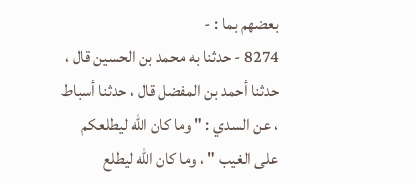بعضهم بما : -
8274 - حدثنا به محمد بن الحسين قال ، حدثنا أحمد بن المفضل قال ، حدثنا أسباط ، عن السدي : " وما كان الله ليطلعكم على الغيب " ، وما كان الله ليطلع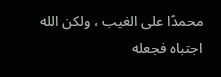محمدًا على الغيب ، ولكن الله اجتباه فجعله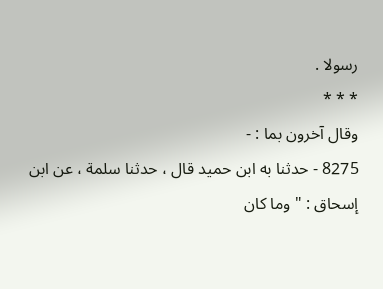رسولا .
* * *
وقال آخرون بما : -
8275 - حدثنا به ابن حميد قال ، حدثنا سلمة ، عن ابن إسحاق : " وما كان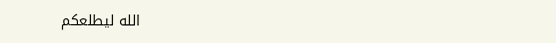الله ليطلعكم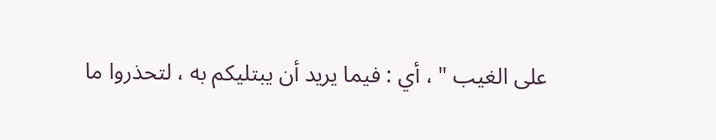على الغيب " ، أي : فيما يريد أن يبتليكم به ، لتحذروا ما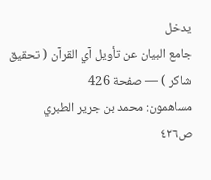يدخل
جامع البيان عن تأويل آي القرآن ( تحقيق شاكر ) — صفحة 426
مساهمون: محمد بن جرير الطبري
ص٤٢٦